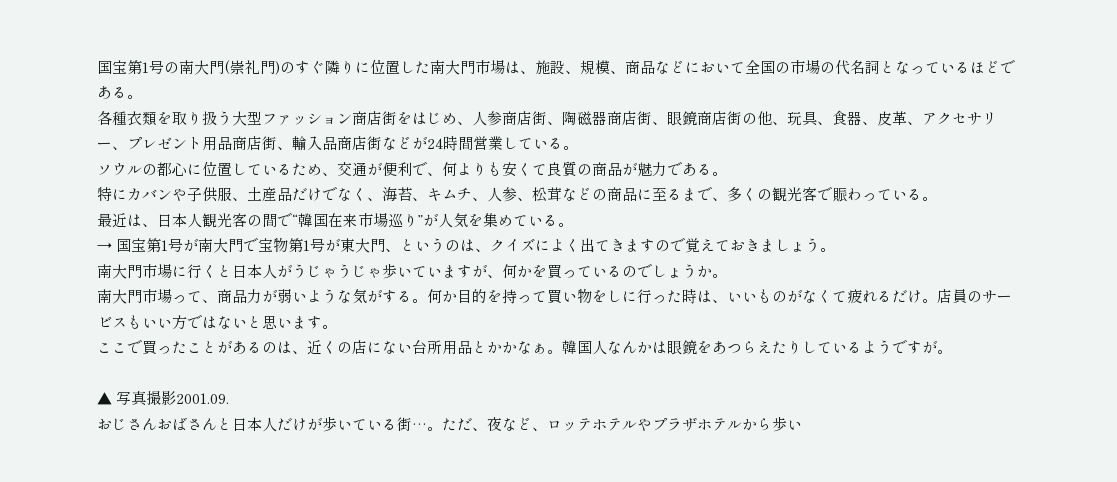国宝第1号の南大門(崇礼門)のすぐ隣りに位置した南大門市場は、施設、規模、商品などにおいて全国の市場の代名詞となっているほどである。
各種衣類を取り扱う大型ファッション商店街をはじめ、人参商店街、陶磁器商店街、眼鏡商店街の他、玩具、食器、皮革、アクセサリー、プレゼント用品商店街、輸入品商店街などが24時間営業している。
ソウルの都心に位置しているため、交通が便利で、何よりも安くて良質の商品が魅力である。
特にカバンや子供服、土産品だけでなく、海苔、キムチ、人参、松茸などの商品に至るまで、多くの観光客で賑わっている。
最近は、日本人観光客の間で“韓国在来市場巡り”が人気を集めている。
→ 国宝第1号が南大門で宝物第1号が東大門、というのは、クイズによく出てきますので覚えておきましょう。
南大門市場に行くと日本人がうじゃうじゃ歩いていますが、何かを買っているのでしょうか。
南大門市場って、商品力が弱いような気がする。何か目的を持って買い物をしに行った時は、いいものがなくて疲れるだけ。店員のサービスもいい方ではないと思います。
ここで買ったことがあるのは、近くの店にない台所用品とかかなぁ。韓国人なんかは眼鏡をあつらえたりしているようですが。

▲ 写真撮影2001.09.
おじさんおばさんと日本人だけが歩いている街…。ただ、夜など、ロッテホテルやプラザホテルから歩い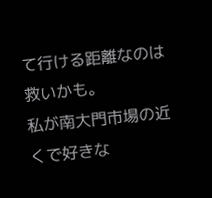て行ける距離なのは救いかも。
私が南大門市場の近くで好きな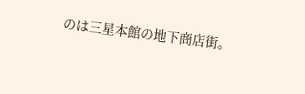のは三星本館の地下商店街。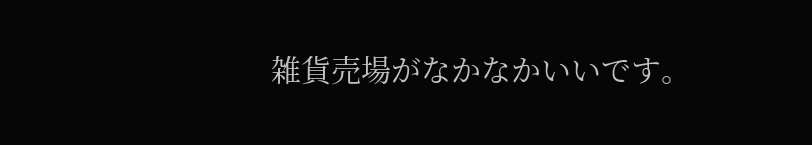雑貨売場がなかなかいいです。